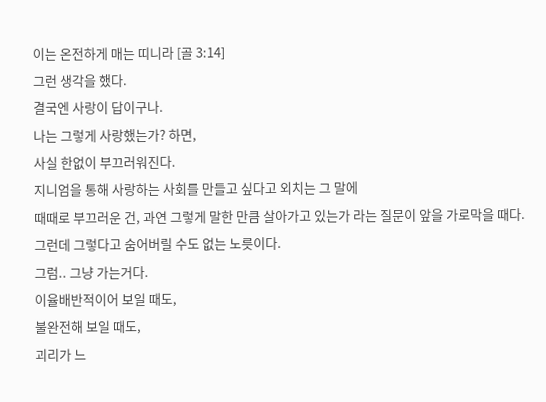이는 온전하게 매는 띠니라 [골 3:14]
그런 생각을 했다.
결국엔 사랑이 답이구나.
나는 그렇게 사랑했는가? 하면,
사실 한없이 부끄러워진다.
지니엄을 통해 사랑하는 사회를 만들고 싶다고 외치는 그 말에
때때로 부끄러운 건, 과연 그렇게 말한 만큼 살아가고 있는가 라는 질문이 앞을 가로막을 때다.
그런데 그렇다고 숨어버릴 수도 없는 노릇이다.
그럼.. 그냥 가는거다.
이율배반적이어 보일 때도,
불완전해 보일 때도,
괴리가 느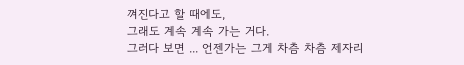껴진다고 할 때에도,
그래도 계속 계속 가는 거다.
그러다 보면 ... 언젠가는 그게 차츰 차츰 제자리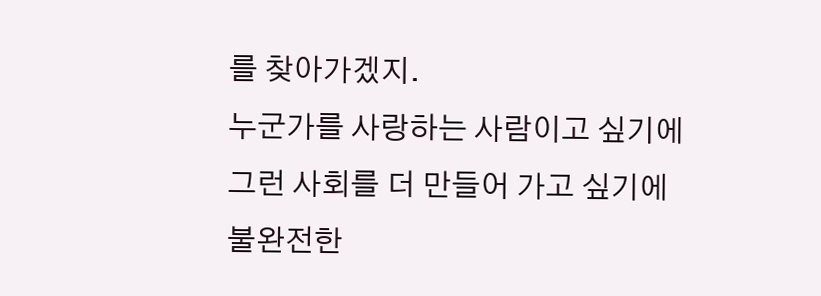를 찾아가겠지.
누군가를 사랑하는 사람이고 싶기에
그런 사회를 더 만들어 가고 싶기에
불완전한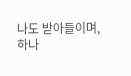나도 받아들이며,
하나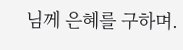님께 은혜를 구하며.